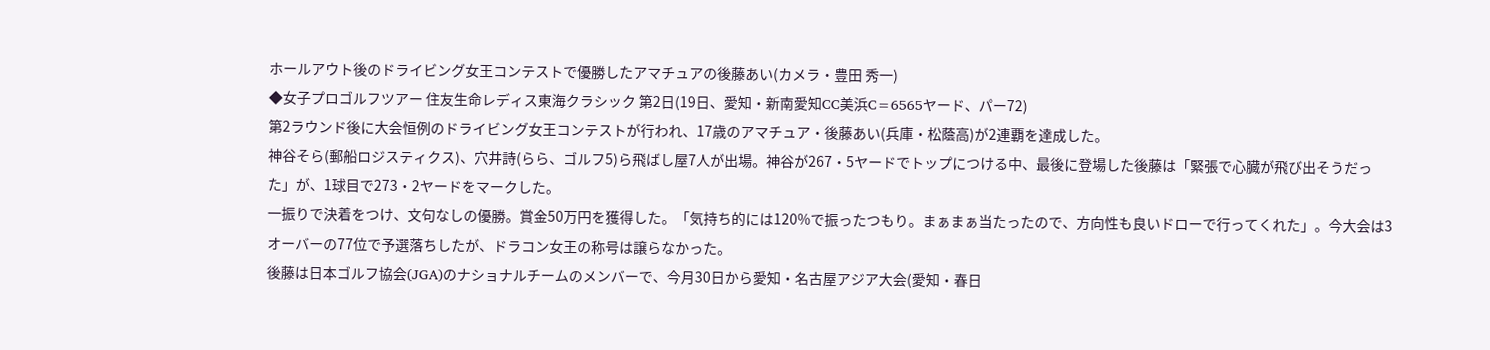ホールアウト後のドライビング女王コンテストで優勝したアマチュアの後藤あい(カメラ・豊田 秀一)
◆女子プロゴルフツアー 住友生命レディス東海クラシック 第2日(19日、愛知・新南愛知CC美浜C=6565ヤード、パー72)
第2ラウンド後に大会恒例のドライビング女王コンテストが行われ、17歳のアマチュア・後藤あい(兵庫・松蔭高)が2連覇を達成した。
神谷そら(郵船ロジスティクス)、穴井詩(らら、ゴルフ5)ら飛ばし屋7人が出場。神谷が267・5ヤードでトップにつける中、最後に登場した後藤は「緊張で心臓が飛び出そうだった」が、1球目で273・2ヤードをマークした。
一振りで決着をつけ、文句なしの優勝。賞金50万円を獲得した。「気持ち的には120%で振ったつもり。まぁまぁ当たったので、方向性も良いドローで行ってくれた」。今大会は3オーバーの77位で予選落ちしたが、ドラコン女王の称号は譲らなかった。
後藤は日本ゴルフ協会(JGA)のナショナルチームのメンバーで、今月30日から愛知・名古屋アジア大会(愛知・春日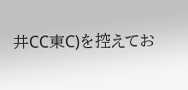井CC東C)を控えてお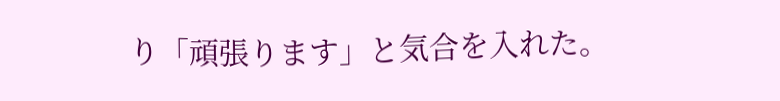り「頑張ります」と気合を入れた。